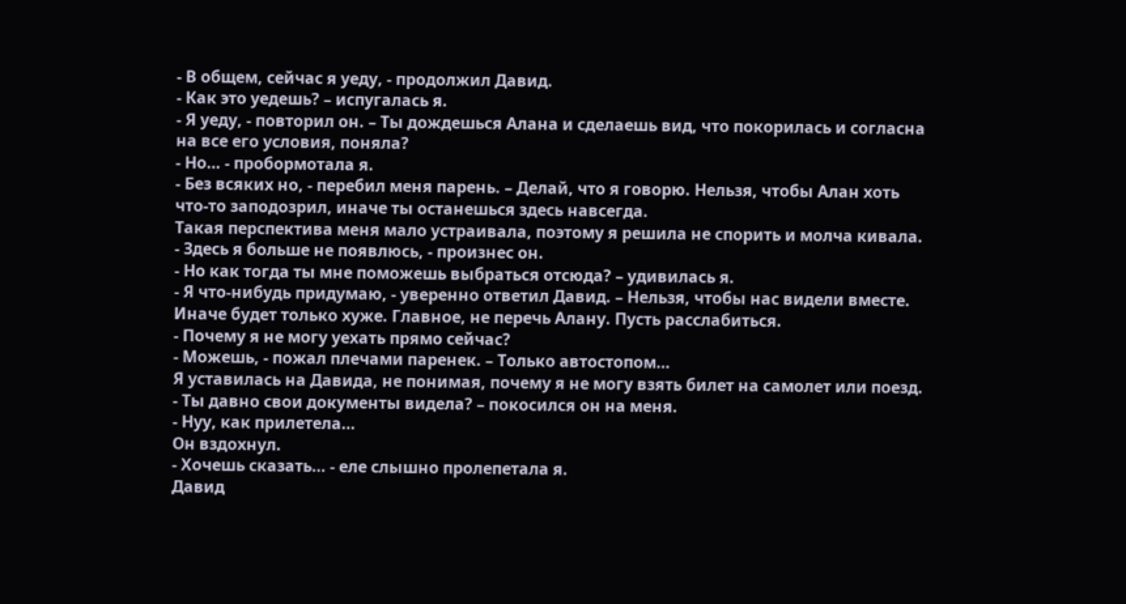- В общем, сейчас я уеду, - продолжил Давид.
- Как это уедешь? – испугалась я.
- Я уеду, - повторил он. – Ты дождешься Алана и сделаешь вид, что покорилась и согласна на все его условия, поняла?
- Но… - пробормотала я.
- Без всяких но, - перебил меня парень. – Делай, что я говорю. Нельзя, чтобы Алан хоть что-то заподозрил, иначе ты останешься здесь навсегда.
Такая перспектива меня мало устраивала, поэтому я решила не спорить и молча кивала.
- Здесь я больше не появлюсь, - произнес он.
- Но как тогда ты мне поможешь выбраться отсюда? – удивилась я.
- Я что-нибудь придумаю, - уверенно ответил Давид. – Нельзя, чтобы нас видели вместе. Иначе будет только хуже. Главное, не перечь Алану. Пусть расслабиться.
- Почему я не могу уехать прямо сейчас?
- Можешь, - пожал плечами паренек. – Только автостопом…
Я уставилась на Давида, не понимая, почему я не могу взять билет на самолет или поезд.
- Ты давно свои документы видела? – покосился он на меня.
- Нуу, как прилетела…
Он вздохнул.
- Хочешь сказать… - еле слышно пролепетала я.
Давид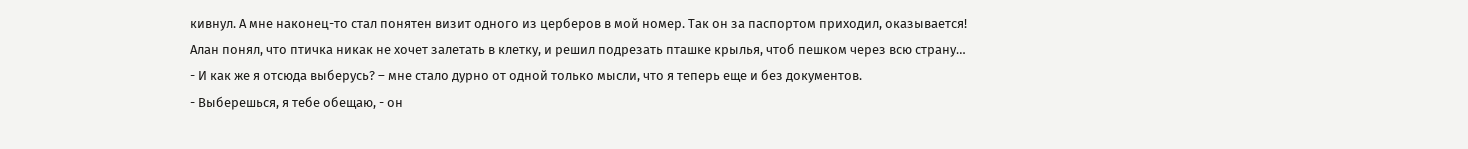кивнул. А мне наконец-то стал понятен визит одного из церберов в мой номер. Так он за паспортом приходил, оказывается! Алан понял, что птичка никак не хочет залетать в клетку, и решил подрезать пташке крылья, чтоб пешком через всю страну…
- И как же я отсюда выберусь? – мне стало дурно от одной только мысли, что я теперь еще и без документов.
- Выберешься, я тебе обещаю, - он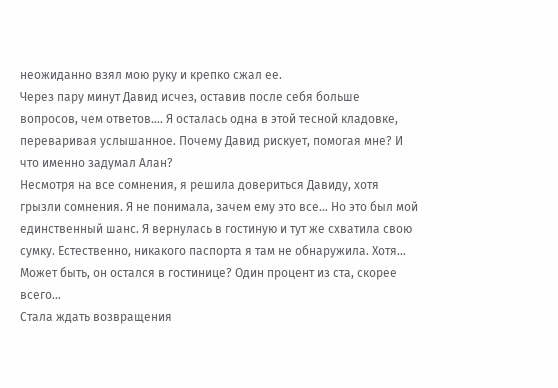неожиданно взял мою руку и крепко сжал ее.
Через пару минут Давид исчез, оставив после себя больше вопросов, чем ответов.… Я осталась одна в этой тесной кладовке, переваривая услышанное. Почему Давид рискует, помогая мне? И что именно задумал Алан?
Несмотря на все сомнения, я решила довериться Давиду, хотя грызли сомнения. Я не понимала, зачем ему это все… Но это был мой единственный шанс. Я вернулась в гостиную и тут же схватила свою сумку. Естественно, никакого паспорта я там не обнаружила. Хотя… Может быть, он остался в гостинице? Один процент из ста, скорее всего…
Стала ждать возвращения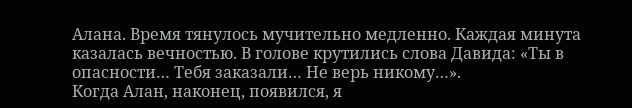Алана. Время тянулось мучительно медленно. Каждая минута казалась вечностью. В голове крутились слова Давида: «Ты в опасности… Тебя заказали… Не верь никому…».
Когда Алан, наконец, появился, я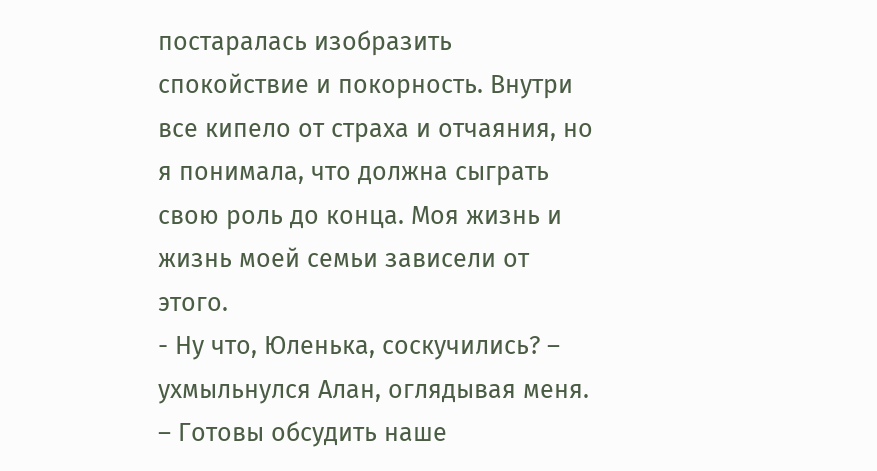постаралась изобразить спокойствие и покорность. Внутри все кипело от страха и отчаяния, но я понимала, что должна сыграть свою роль до конца. Моя жизнь и жизнь моей семьи зависели от этого.
- Ну что, Юленька, соскучились? – ухмыльнулся Алан, оглядывая меня. – Готовы обсудить наше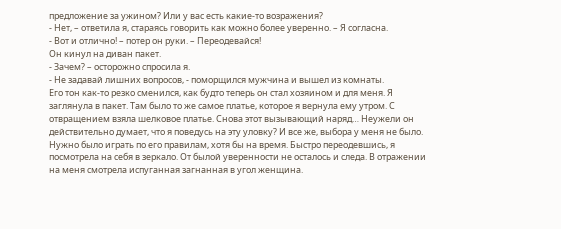предложение за ужином? Или у вас есть какие-то возражения?
- Нет, – ответила я, стараясь говорить как можно более уверенно. – Я согласна.
- Вот и отлично! – потер он руки. – Переодевайся!
Он кинул на диван пакет.
- Зачем? – осторожно спросила я.
- Не задавай лишних вопросов, - поморщился мужчина и вышел из комнаты.
Его тон как-то резко сменился, как будто теперь он стал хозяином и для меня. Я заглянула в пакет. Там было то же самое платье, которое я вернула ему утром. С отвращением взяла шелковое платье. Снова этот вызывающий наряд… Неужели он действительно думает, что я поведусь на эту уловку? И все же, выбора у меня не было. Нужно было играть по его правилам, хотя бы на время. Быстро переодевшись, я посмотрела на себя в зеркало. От былой уверенности не осталось и следа. В отражении на меня смотрела испуганная загнанная в угол женщина.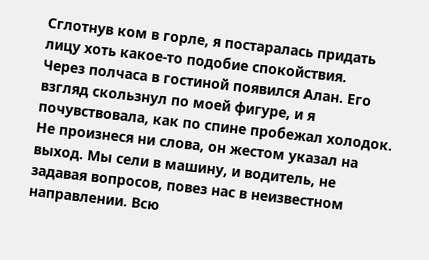Сглотнув ком в горле, я постаралась придать лицу хоть какое-то подобие спокойствия.
Через полчаса в гостиной появился Алан. Его взгляд скользнул по моей фигуре, и я почувствовала, как по спине пробежал холодок. Не произнеся ни слова, он жестом указал на выход. Мы сели в машину, и водитель, не задавая вопросов, повез нас в неизвестном направлении. Всю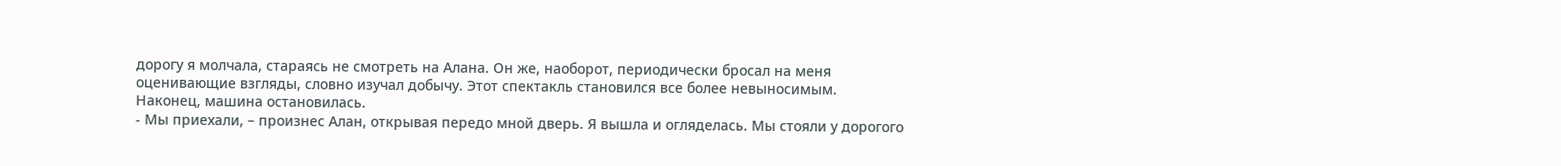дорогу я молчала, стараясь не смотреть на Алана. Он же, наоборот, периодически бросал на меня оценивающие взгляды, словно изучал добычу. Этот спектакль становился все более невыносимым.
Наконец, машина остановилась.
- Мы приехали, – произнес Алан, открывая передо мной дверь. Я вышла и огляделась. Мы стояли у дорогого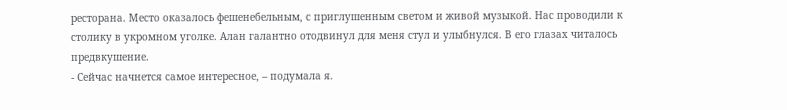ресторана. Место оказалось фешенебельным, с приглушенным светом и живой музыкой. Нас проводили к столику в укромном уголке. Алан галантно отодвинул для меня стул и улыбнулся. В его глазах читалось предвкушение.
- Сейчас начнется самое интересное, – подумала я.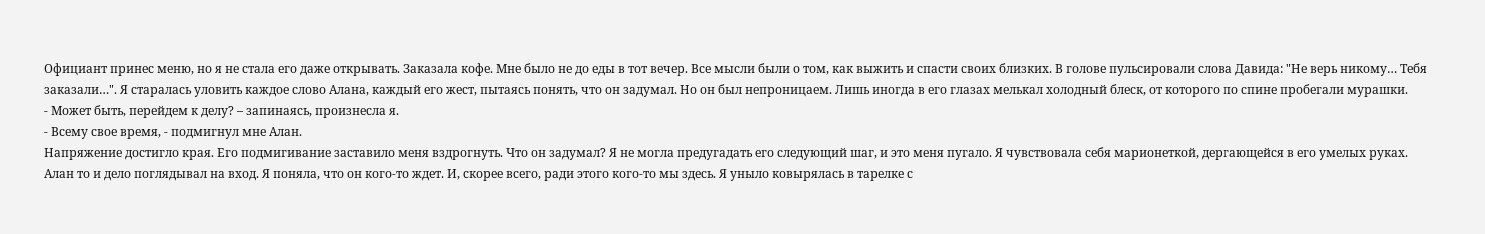Официант принес меню, но я не стала его даже открывать. Заказала кофе. Мне было не до еды в тот вечер. Все мысли были о том, как выжить и спасти своих близких. В голове пульсировали слова Давида: "Не верь никому… Тебя заказали…". Я старалась уловить каждое слово Алана, каждый его жест, пытаясь понять, что он задумал. Но он был непроницаем. Лишь иногда в его глазах мелькал холодный блеск, от которого по спине пробегали мурашки.
- Может быть, перейдем к делу? – запинаясь, произнесла я.
- Всему свое время, - подмигнул мне Алан.
Напряжение достигло края. Его подмигивание заставило меня вздрогнуть. Что он задумал? Я не могла предугадать его следующий шаг, и это меня пугало. Я чувствовала себя марионеткой, дергающейся в его умелых руках.
Алан то и дело поглядывал на вход. Я поняла, что он кого-то ждет. И, скорее всего, ради этого кого-то мы здесь. Я уныло ковырялась в тарелке с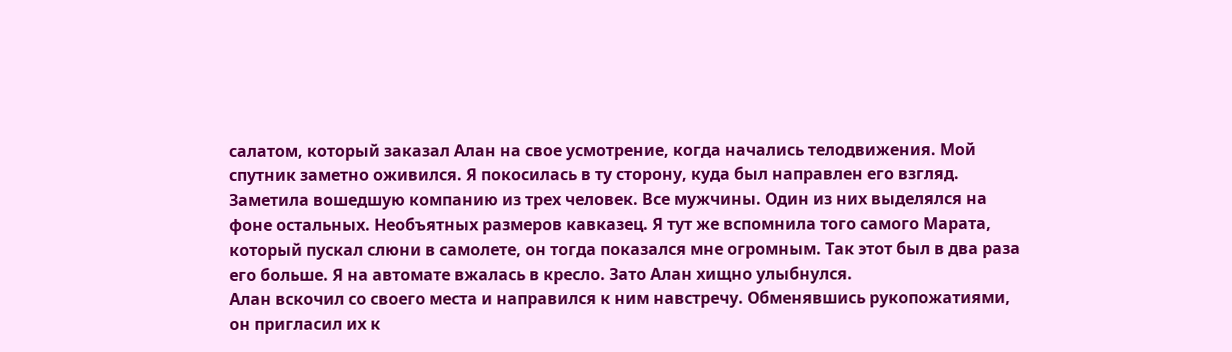салатом, который заказал Алан на свое усмотрение, когда начались телодвижения. Мой спутник заметно оживился. Я покосилась в ту сторону, куда был направлен его взгляд. Заметила вошедшую компанию из трех человек. Все мужчины. Один из них выделялся на фоне остальных. Необъятных размеров кавказец. Я тут же вспомнила того самого Марата, который пускал слюни в самолете, он тогда показался мне огромным. Так этот был в два раза его больше. Я на автомате вжалась в кресло. Зато Алан хищно улыбнулся.
Алан вскочил со своего места и направился к ним навстречу. Обменявшись рукопожатиями, он пригласил их к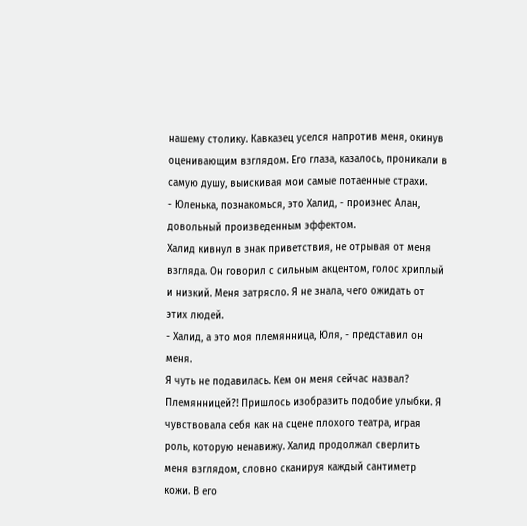нашему столику. Кавказец уселся напротив меня, окинув оценивающим взглядом. Его глаза, казалось, проникали в самую душу, выискивая мои самые потаенные страхи.
- Юленька, познакомься, это Халид, - произнес Алан, довольный произведенным эффектом.
Халид кивнул в знак приветствия, не отрывая от меня взгляда. Он говорил с сильным акцентом, голос хриплый и низкий. Меня затрясло. Я не знала, чего ожидать от этих людей.
- Халид, а это моя племянница, Юля, - представил он меня.
Я чуть не подавилась. Кем он меня сейчас назвал? Племянницей?! Пришлось изобразить подобие улыбки. Я чувствовала себя как на сцене плохого театра, играя роль, которую ненавижу. Халид продолжал сверлить меня взглядом, словно сканируя каждый сантиметр кожи. В его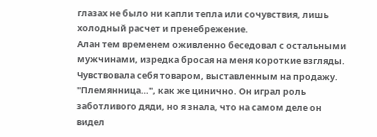глазах не было ни капли тепла или сочувствия, лишь холодный расчет и пренебрежение.
Алан тем временем оживленно беседовал с остальными мужчинами, изредка бросая на меня короткие взгляды. Чувствовала себя товаром, выставленным на продажу. "Племянница…", как же цинично. Он играл роль заботливого дяди, но я знала, что на самом деле он видел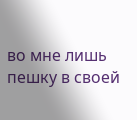во мне лишь пешку в своей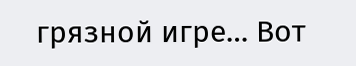грязной игре… Вот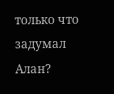только что задумал Алан?